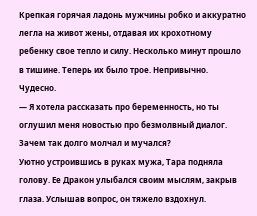Крепкая горячая ладонь мужчины робко и аккуратно легла на живот жены, отдавая их крохотному ребенку свое тепло и силу. Несколько минут прошло в тишине. Теперь их было трое. Непривычно. Чудесно.
— Я хотела рассказать про беременность, но ты оглушил меня новостью про безмолвный диалог. Зачем так долго молчал и мучался?
Уютно устроившись в руках мужа, Тара подняла голову. Ее Дракон улыбался своим мыслям, закрыв глаза. Услышав вопрос, он тяжело вздохнул.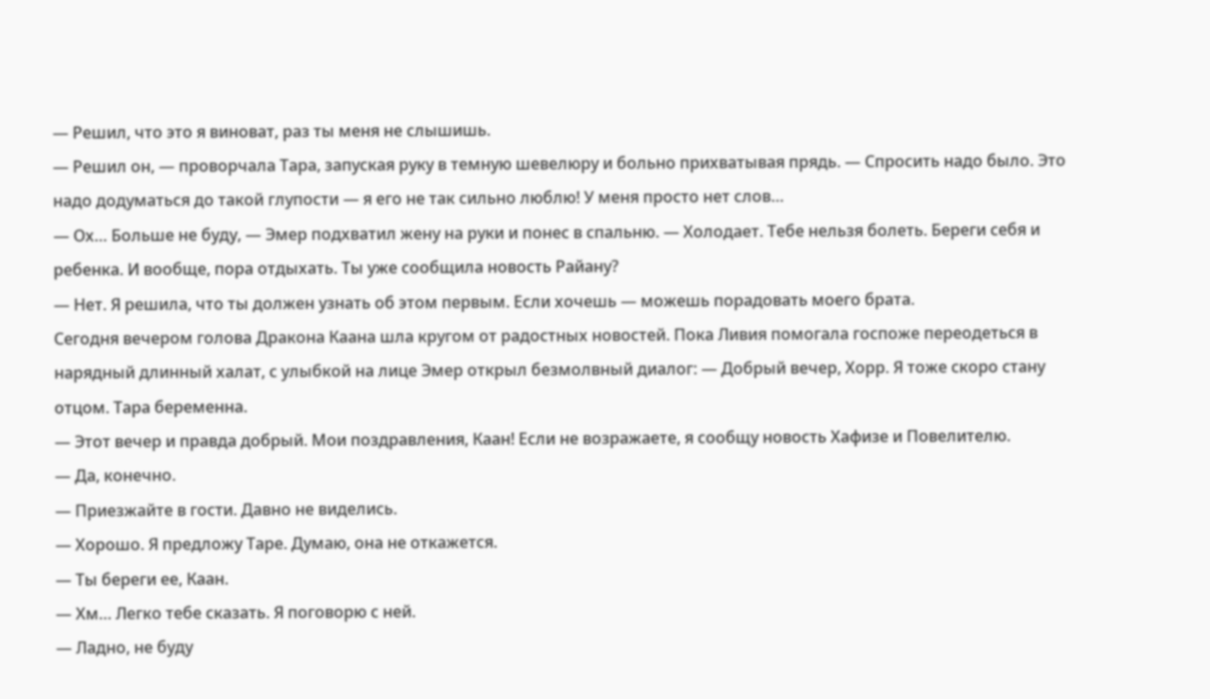— Решил, что это я виноват, раз ты меня не слышишь.
— Решил он, — проворчала Тара, запуская руку в темную шевелюру и больно прихватывая прядь. — Спросить надо было. Это надо додуматься до такой глупости — я его не так сильно люблю! У меня просто нет слов…
— Ох… Больше не буду, — Эмер подхватил жену на руки и понес в спальню. — Холодает. Тебе нельзя болеть. Береги себя и ребенка. И вообще, пора отдыхать. Ты уже сообщила новость Райану?
— Нет. Я решила, что ты должен узнать об этом первым. Если хочешь — можешь порадовать моего брата.
Сегодня вечером голова Дракона Каана шла кругом от радостных новостей. Пока Ливия помогала госпоже переодеться в нарядный длинный халат, с улыбкой на лице Эмер открыл безмолвный диалог: — Добрый вечер, Хорр. Я тоже скоро стану отцом. Тара беременна.
— Этот вечер и правда добрый. Мои поздравления, Каан! Если не возражаете, я сообщу новость Хафизе и Повелителю.
— Да, конечно.
— Приезжайте в гости. Давно не виделись.
— Хорошо. Я предложу Таре. Думаю, она не откажется.
— Ты береги ее, Каан.
— Хм… Легко тебе сказать. Я поговорю с ней.
— Ладно, не буду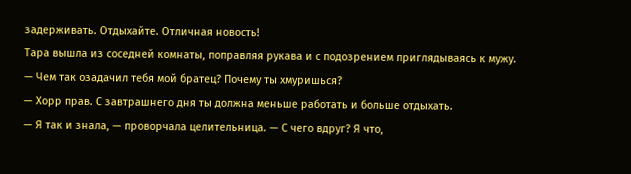задерживать. Отдыхайте. Отличная новость!
Тара вышла из соседней комнаты, поправляя рукава и с подозрением приглядываясь к мужу.
— Чем так озадачил тебя мой братец? Почему ты хмуришься?
— Хорр прав. С завтрашнего дня ты должна меньше работать и больше отдыхать.
— Я так и знала, — проворчала целительница. — С чего вдруг? Я что,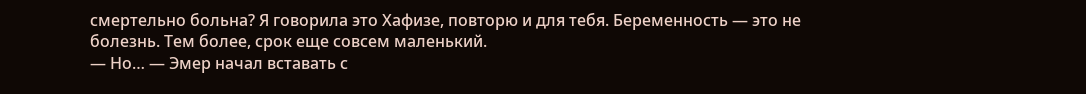смертельно больна? Я говорила это Хафизе, повторю и для тебя. Беременность — это не болезнь. Тем более, срок еще совсем маленький.
— Но… — Эмер начал вставать с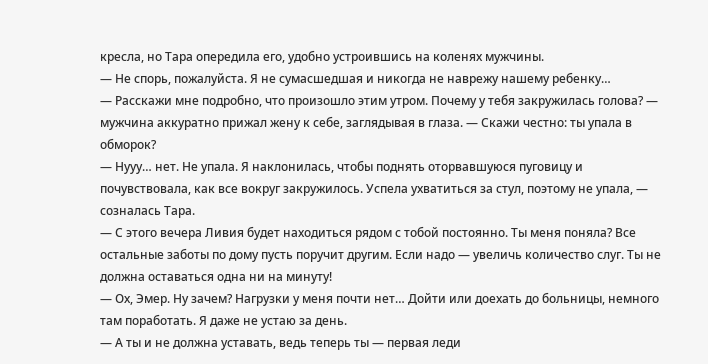кресла, но Тара опередила его, удобно устроившись на коленях мужчины.
— Не спорь, пожалуйста. Я не сумасшедшая и никогда не наврежу нашему ребенку…
— Расскажи мне подробно, что произошло этим утром. Почему у тебя закружилась голова? — мужчина аккуратно прижал жену к себе, заглядывая в глаза. — Скажи честно: ты упала в обморок?
— Нууу… нет. Не упала. Я наклонилась, чтобы поднять оторвавшуюся пуговицу и почувствовала, как все вокруг закружилось. Успела ухватиться за стул, поэтому не упала, — созналась Тара.
— С этого вечера Ливия будет находиться рядом с тобой постоянно. Ты меня поняла? Все остальные заботы по дому пусть поручит другим. Если надо — увеличь количество слуг. Ты не должна оставаться одна ни на минуту!
— Ох, Эмер. Ну зачем? Нагрузки у меня почти нет… Дойти или доехать до больницы, немного там поработать. Я даже не устаю за день.
— А ты и не должна уставать, ведь теперь ты — первая леди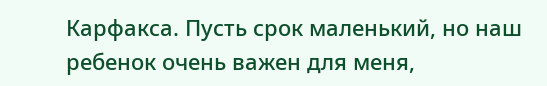Карфакса. Пусть срок маленький, но наш ребенок очень важен для меня,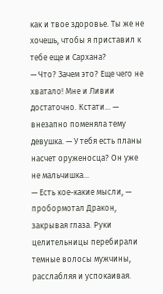как и твое здоровье. Ты же не хочешь, чтобы я приставил к тебе еще и Сархана?
— Что? Зачем это? Еще чего не хватало! Мне и Ливии достаточно. Кстати… — внезапно поменяла тему девушка. — У тебя есть планы насчет оруженосца? Он уже не мальчишка…
— Есть кое-какие мысли, — пробормотал Дракон, закрывая глаза. Руки целительницы перебирали темные волосы мужчины, расслабляя и успокаивая.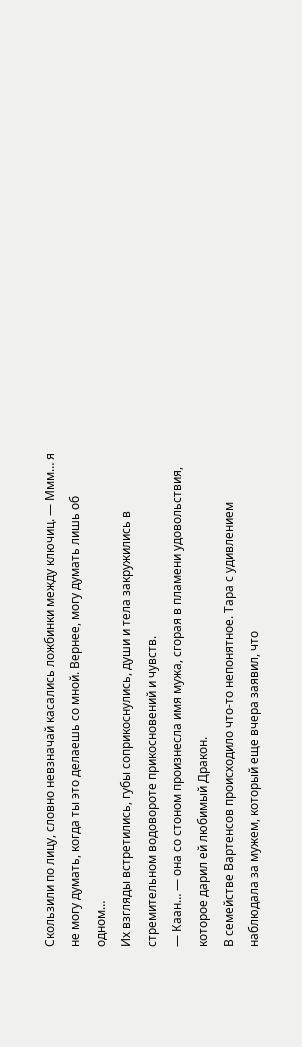Скользили по лицу, словно невзначай касались ложбинки между ключиц. — Ммм… я не могу думать, когда ты это делаешь со мной. Вернее, могу думать лишь об одном…
Их взгляды встретились, губы соприкоснулись, души и тела закружились в стремительном водовороте прикосновений и чувств.
— Каан… — она со стоном произнесла имя мужа, сгорая в пламени удовольствия, которое дарил ей любимый Дракон.
В семействе Вартенсов происходило что-то непонятное. Тара с удивлением наблюдала за мужем, который еще вчера заявил, что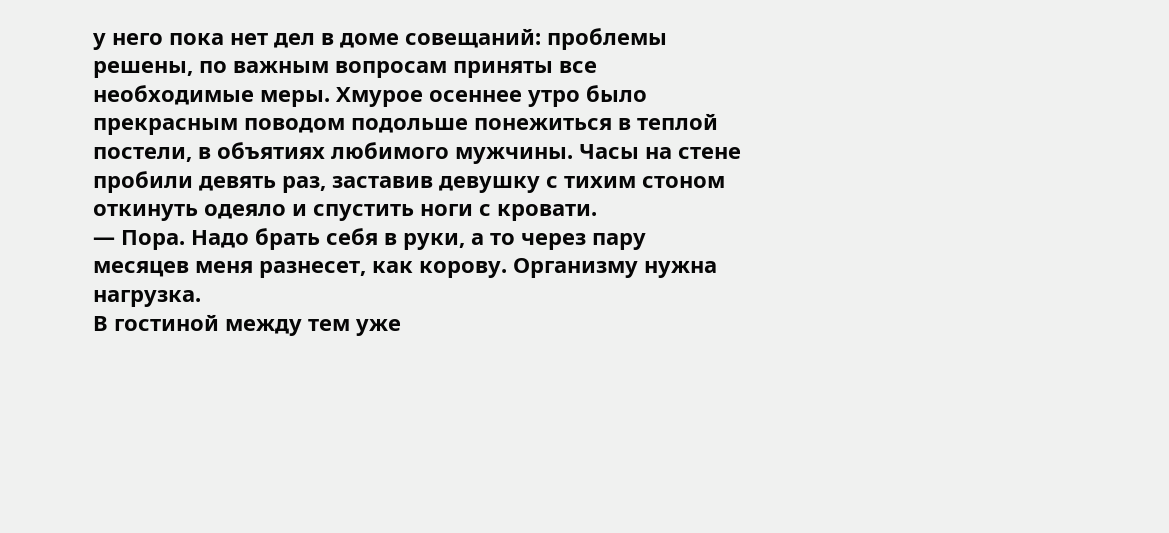у него пока нет дел в доме совещаний: проблемы решены, по важным вопросам приняты все необходимые меры. Хмурое осеннее утро было прекрасным поводом подольше понежиться в теплой постели, в объятиях любимого мужчины. Часы на стене пробили девять раз, заставив девушку с тихим стоном откинуть одеяло и спустить ноги с кровати.
— Пора. Надо брать себя в руки, а то через пару месяцев меня разнесет, как корову. Организму нужна нагрузка.
В гостиной между тем уже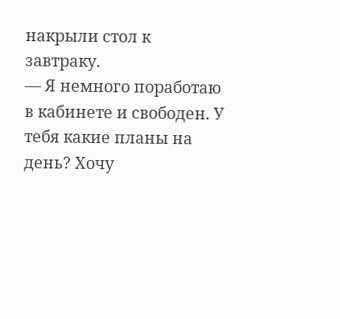накрыли стол к завтраку.
— Я немного поработаю в кабинете и свободен. У тебя какие планы на день? Хочу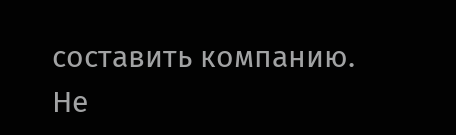составить компанию. Не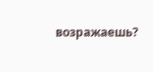возражаешь?